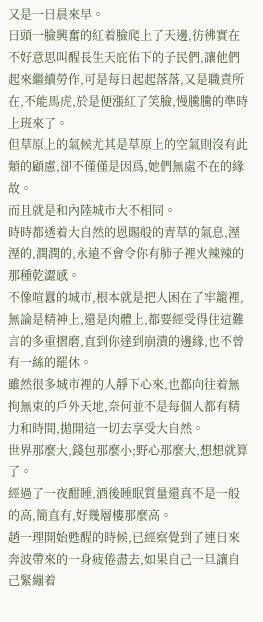又是一日晨來早。
日頭一臉興奮的紅着臉爬上了天邊,彷彿實在不好意思叫醒長生天庇佑下的子民們,讓他們起來繼續勞作,可是每日起起落落,又是職責所在,不能馬虎,於是便漲紅了笑臉,慢騰騰的準時上班來了。
但草原上的氣候尤其是草原上的空氣則沒有此類的顧慮,卻不僅僅是因爲,她們無處不在的緣故。
而且就是和內陸城市大不相同。
時時都透着大自然的恩賜般的青草的氣息,溼溼的,潤潤的,永遠不會令你有肺子裡火辣辣的那種乾澀感。
不像喧囂的城市,根本就是把人困在了牢籠裡,無論是精神上,還是肉體上,都要經受得住這難言的多重摺磨,直到你達到崩潰的邊緣,也不曾有一絲的罷休。
雖然很多城市裡的人靜下心來,也都向往着無拘無束的戶外天地,奈何並不是每個人都有精力和時間,拋開這一切去享受大自然。
世界那麼大,錢包那麼小;野心那麼大,想想就算了。
經過了一夜酣睡,酒後睡眠質量還真不是一般的高,簡直有,好幾層樓那麼高。
趙一理開始甦醒的時候,已經察覺到了連日來奔波帶來的一身疲倦盡去,如果自己一旦讓自己緊繃着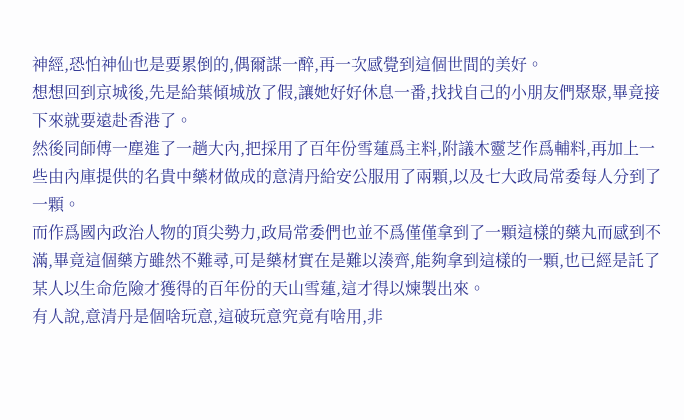神經,恐怕神仙也是要累倒的,偶爾謀一醉,再一次感覺到這個世間的美好。
想想回到京城後,先是給葉傾城放了假,讓她好好休息一番,找找自己的小朋友們聚聚,畢竟接下來就要遠赴香港了。
然後同師傅一塵進了一趟大內,把採用了百年份雪蓮爲主料,附議木靈芝作爲輔料,再加上一些由內庫提供的名貴中藥材做成的意清丹給安公服用了兩顆,以及七大政局常委每人分到了一顆。
而作爲國內政治人物的頂尖勢力,政局常委們也並不爲僅僅拿到了一顆這樣的藥丸而感到不滿,畢竟這個藥方雖然不難尋,可是藥材實在是難以湊齊,能夠拿到這樣的一顆,也已經是託了某人以生命危險才獲得的百年份的天山雪蓮,這才得以煉製出來。
有人說,意清丹是個啥玩意,這破玩意究竟有啥用,非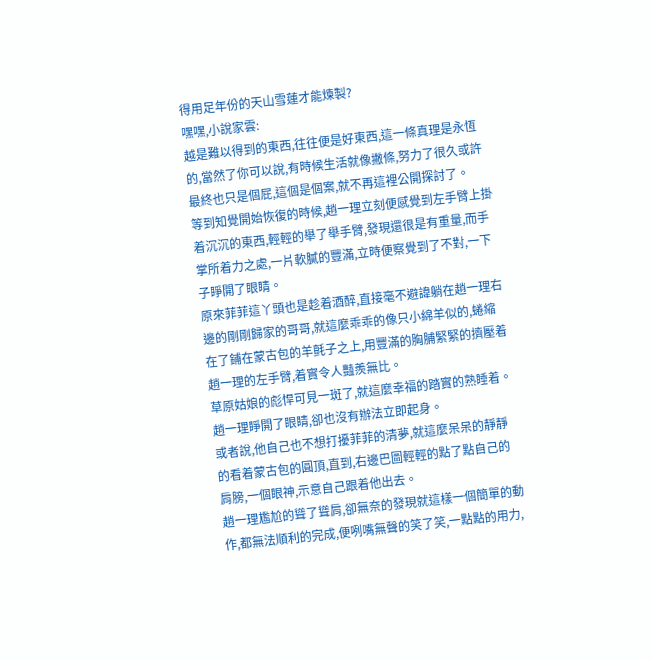得用足年份的天山雪蓮才能煉製?
嘿嘿,小說家雲:
越是難以得到的東西,往往便是好東西,這一條真理是永恆的,當然了你可以說,有時候生活就像撇條,努力了很久或許最終也只是個屁,這個是個案,就不再這裡公開探討了。
等到知覺開始恢復的時候,趙一理立刻便感覺到左手臂上掛着沉沉的東西,輕輕的舉了舉手臂,發現還很是有重量,而手掌所着力之處,一片軟膩的豐滿,立時便察覺到了不對,一下子睜開了眼睛。
原來菲菲這丫頭也是趁着酒醉,直接毫不避諱躺在趙一理右邊的剛剛歸家的哥哥,就這麼乖乖的像只小綿羊似的,蜷縮在了鋪在蒙古包的羊氈子之上,用豐滿的胸脯緊緊的擠壓着趙一理的左手臂,着實令人豔羨無比。
草原姑娘的彪悍可見一斑了,就這麼幸福的踏實的熟睡着。
趙一理睜開了眼睛,卻也沒有辦法立即起身。
或者說,他自己也不想打擾菲菲的清夢,就這麼呆呆的靜靜的看着蒙古包的圓頂,直到,右邊巴圖輕輕的點了點自己的肩膀,一個眼神,示意自己跟着他出去。
趙一理尷尬的聳了聳肩,卻無奈的發現就這樣一個簡單的動作,都無法順利的完成,便咧嘴無聲的笑了笑,一點點的用力,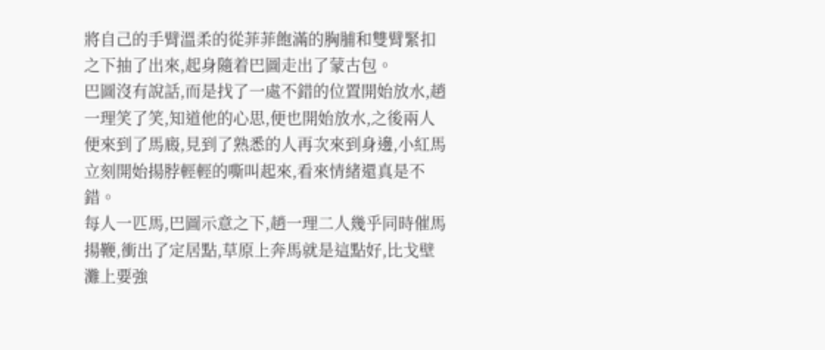將自己的手臂溫柔的從菲菲飽滿的胸脯和雙臂緊扣之下抽了出來,起身隨着巴圖走出了蒙古包。
巴圖沒有說話,而是找了一處不錯的位置開始放水,趙一理笑了笑,知道他的心思,便也開始放水,之後兩人便來到了馬廄,見到了熟悉的人再次來到身邊,小紅馬立刻開始揚脖輕輕的嘶叫起來,看來情緒還真是不錯。
每人一匹馬,巴圖示意之下,趙一理二人幾乎同時催馬揚鞭,衝出了定居點,草原上奔馬就是這點好,比戈壁灘上要強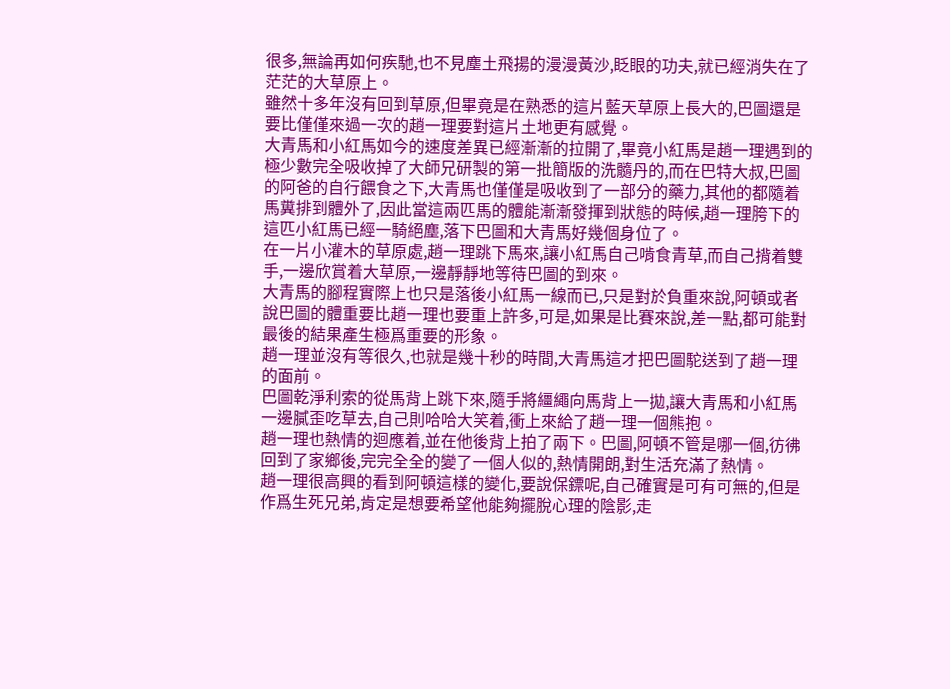很多,無論再如何疾馳,也不見塵土飛揚的漫漫黃沙,眨眼的功夫,就已經消失在了茫茫的大草原上。
雖然十多年沒有回到草原,但畢竟是在熟悉的這片藍天草原上長大的,巴圖還是要比僅僅來過一次的趙一理要對這片土地更有感覺。
大青馬和小紅馬如今的速度差異已經漸漸的拉開了,畢竟小紅馬是趙一理遇到的極少數完全吸收掉了大師兄研製的第一批簡版的洗髓丹的,而在巴特大叔,巴圖的阿爸的自行餵食之下,大青馬也僅僅是吸收到了一部分的藥力,其他的都隨着馬糞排到體外了,因此當這兩匹馬的體能漸漸發揮到狀態的時候,趙一理胯下的這匹小紅馬已經一騎絕塵,落下巴圖和大青馬好幾個身位了。
在一片小灌木的草原處,趙一理跳下馬來,讓小紅馬自己啃食青草,而自己揹着雙手,一邊欣賞着大草原,一邊靜靜地等待巴圖的到來。
大青馬的腳程實際上也只是落後小紅馬一線而已,只是對於負重來說,阿頓或者說巴圖的體重要比趙一理也要重上許多,可是,如果是比賽來說,差一點,都可能對最後的結果產生極爲重要的形象。
趙一理並沒有等很久,也就是幾十秒的時間,大青馬這才把巴圖駝送到了趙一理的面前。
巴圖乾淨利索的從馬背上跳下來,隨手將繮繩向馬背上一拋,讓大青馬和小紅馬一邊膩歪吃草去,自己則哈哈大笑着,衝上來給了趙一理一個熊抱。
趙一理也熱情的迴應着,並在他後背上拍了兩下。巴圖,阿頓不管是哪一個,彷彿回到了家鄉後,完完全全的變了一個人似的,熱情開朗,對生活充滿了熱情。
趙一理很高興的看到阿頓這樣的變化,要說保鏢呢,自己確實是可有可無的,但是作爲生死兄弟,肯定是想要希望他能夠擺脫心理的陰影,走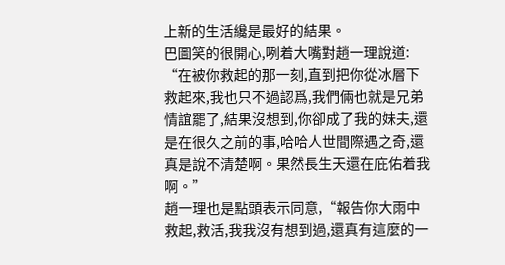上新的生活纔是最好的結果。
巴圖笑的很開心,咧着大嘴對趙一理說道:
“在被你救起的那一刻,直到把你從冰層下救起來,我也只不過認爲,我們倆也就是兄弟情誼罷了,結果沒想到,你卻成了我的妹夫,還是在很久之前的事,哈哈人世間際遇之奇,還真是說不清楚啊。果然長生天還在庇佑着我啊。”
趙一理也是點頭表示同意,“報告你大雨中救起,救活,我我沒有想到過,還真有這麼的一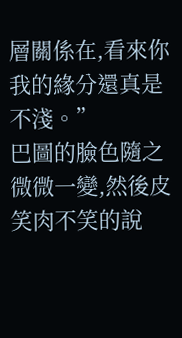層關係在,看來你我的緣分還真是不淺。”
巴圖的臉色隨之微微一變,然後皮笑肉不笑的說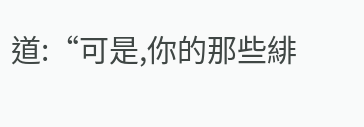道:“可是,你的那些緋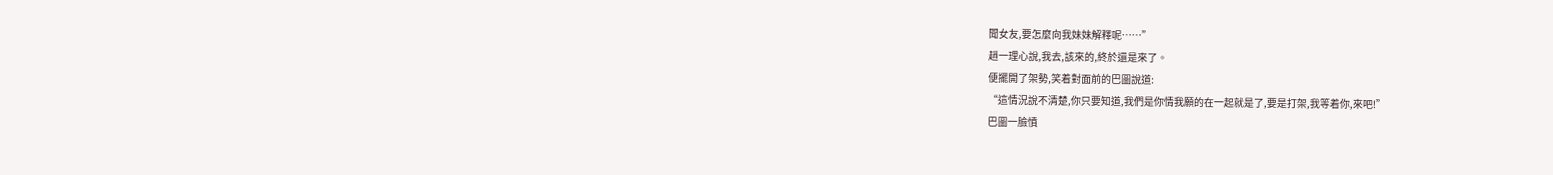聞女友,要怎麼向我妹妹解釋呢……”
趙一理心說,我去,該來的,終於還是來了。
便擺開了架勢,笑着對面前的巴圖說道:
“這情況說不清楚,你只要知道,我們是你情我願的在一起就是了,要是打架,我等着你,來吧!”
巴圖一臉憤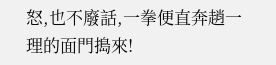怒,也不廢話,一拳便直奔趙一理的面門搗來!